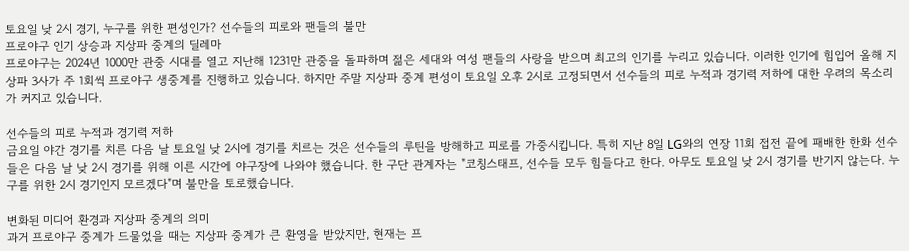토요일 낮 2시 경기, 누구를 위한 편성인가? 선수들의 피로와 팬들의 불만
프로야구 인기 상승과 지상파 중계의 딜레마
프로야구는 2024년 1000만 관중 시대를 열고 지난해 1231만 관중을 돌파하며 젊은 세대와 여성 팬들의 사랑을 받으며 최고의 인기를 누리고 있습니다. 이러한 인기에 힘입어 올해 지상파 3사가 주 1회씩 프로야구 생중계를 진행하고 있습니다. 하지만 주말 지상파 중계 편성이 토요일 오후 2시로 고정되면서 선수들의 피로 누적과 경기력 저하에 대한 우려의 목소리가 커지고 있습니다.

선수들의 피로 누적과 경기력 저하
금요일 야간 경기를 치른 다음 날 토요일 낮 2시에 경기를 치르는 것은 선수들의 루틴을 방해하고 피로를 가중시킵니다. 특히 지난 8일 LG와의 연장 11회 접전 끝에 패배한 한화 선수들은 다음 날 낮 2시 경기를 위해 이른 시간에 야구장에 나와야 했습니다. 한 구단 관계자는 "코칭스태프, 선수들 모두 힘들다고 한다. 아무도 토요일 낮 2시 경기를 반기지 않는다. 누구를 위한 2시 경기인지 모르겠다"며 불만을 토로했습니다.

변화된 미디어 환경과 지상파 중계의 의미
과거 프로야구 중계가 드물었을 때는 지상파 중계가 큰 환영을 받았지만, 현재는 프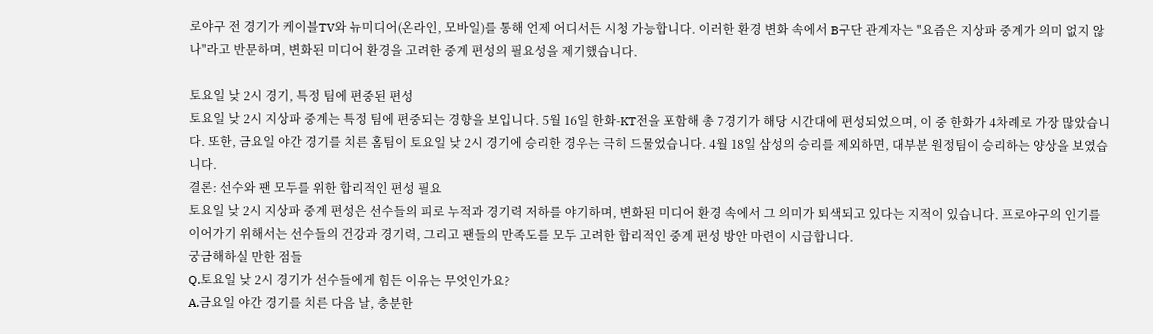로야구 전 경기가 케이블TV와 뉴미디어(온라인, 모바일)를 통해 언제 어디서든 시청 가능합니다. 이러한 환경 변화 속에서 B구단 관계자는 "요즘은 지상파 중계가 의미 없지 않나"라고 반문하며, 변화된 미디어 환경을 고려한 중계 편성의 필요성을 제기했습니다.

토요일 낮 2시 경기, 특정 팀에 편중된 편성
토요일 낮 2시 지상파 중계는 특정 팀에 편중되는 경향을 보입니다. 5월 16일 한화-KT전을 포함해 총 7경기가 해당 시간대에 편성되었으며, 이 중 한화가 4차례로 가장 많았습니다. 또한, 금요일 야간 경기를 치른 홈팀이 토요일 낮 2시 경기에 승리한 경우는 극히 드물었습니다. 4월 18일 삼성의 승리를 제외하면, 대부분 원정팀이 승리하는 양상을 보였습니다.
결론: 선수와 팬 모두를 위한 합리적인 편성 필요
토요일 낮 2시 지상파 중계 편성은 선수들의 피로 누적과 경기력 저하를 야기하며, 변화된 미디어 환경 속에서 그 의미가 퇴색되고 있다는 지적이 있습니다. 프로야구의 인기를 이어가기 위해서는 선수들의 건강과 경기력, 그리고 팬들의 만족도를 모두 고려한 합리적인 중계 편성 방안 마련이 시급합니다.
궁금해하실 만한 점들
Q.토요일 낮 2시 경기가 선수들에게 힘든 이유는 무엇인가요?
A.금요일 야간 경기를 치른 다음 날, 충분한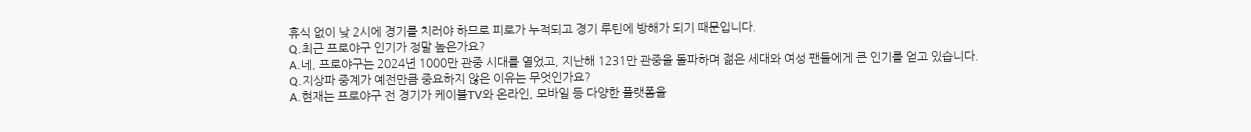휴식 없이 낮 2시에 경기를 치러야 하므로 피로가 누적되고 경기 루틴에 방해가 되기 때문입니다.
Q.최근 프로야구 인기가 정말 높은가요?
A.네, 프로야구는 2024년 1000만 관중 시대를 열었고, 지난해 1231만 관중을 돌파하며 젊은 세대와 여성 팬들에게 큰 인기를 얻고 있습니다.
Q.지상파 중계가 예전만큼 중요하지 않은 이유는 무엇인가요?
A.현재는 프로야구 전 경기가 케이블TV와 온라인, 모바일 등 다양한 플랫폼을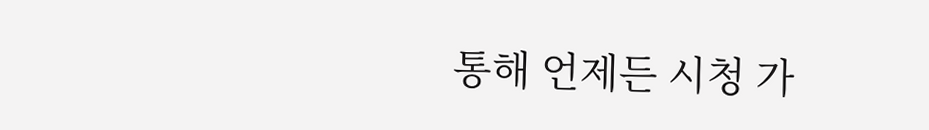통해 언제든 시청 가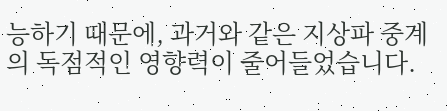능하기 때문에, 과거와 같은 지상파 중계의 독점적인 영향력이 줄어들었습니다.